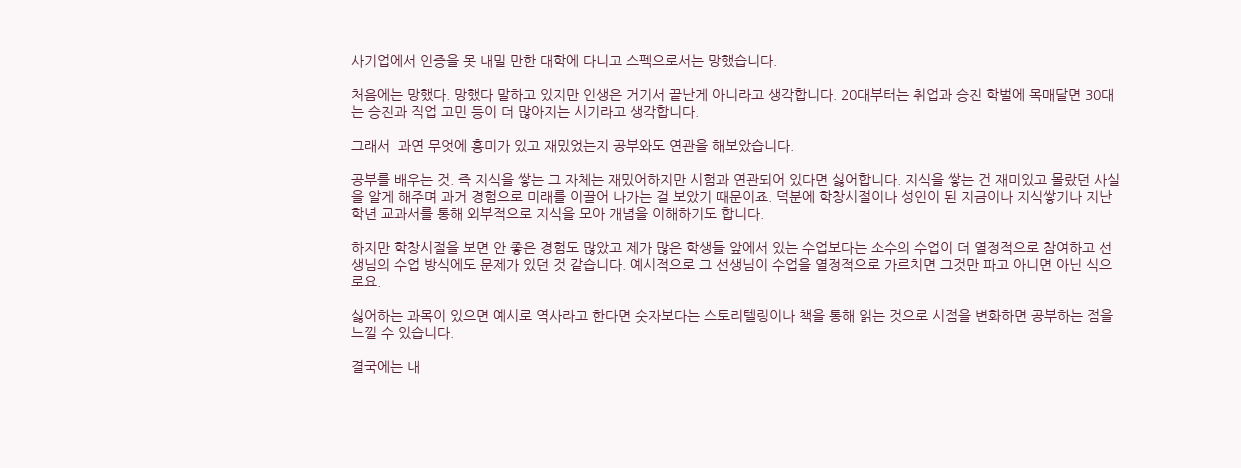사기업에서 인증을 못 내밀 만한 대학에 다니고 스펙으로서는 망했습니다.

처음에는 망했다. 망했다 말하고 있지만 인생은 거기서 끝난게 아니라고 생각합니다. 20대부터는 취업과 승진 학벌에 목매달면 30대는 승진과 직업 고민 등이 더 많아지는 시기라고 생각합니다.

그래서  과연 무엇에 흥미가 있고 재밌었는지 공부와도 연관을 해보았습니다.

공부를 배우는 것. 즉 지식을 쌓는 그 자체는 재밌어하지만 시험과 연관되어 있다면 싫어합니다. 지식을 쌓는 건 재미있고 몰랐던 사실을 알게 해주며 과거 경험으로 미래를 이끌어 나가는 걸 보았기 때문이죠. 덕분에 학창시절이나 성인이 된 지금이나 지식쌓기나 지난 학년 교과서를 통해 외부적으로 지식을 모아 개념을 이해하기도 합니다.

하지만 학창시절을 보면 안 좋은 경험도 많았고 제가 많은 학생들 앞에서 있는 수업보다는 소수의 수업이 더 열정적으로 참여하고 선생님의 수업 방식에도 문제가 있던 것 같습니다. 예시적으로 그 선생님이 수업을 열정적으로 가르치면 그것만 파고 아니면 아닌 식으로요.

싫어하는 과목이 있으면 예시로 역사라고 한다면 숫자보다는 스토리텔링이나 책을 통해 읽는 것으로 시점을 변화하면 공부하는 점을 느낄 수 있습니다.

결국에는 내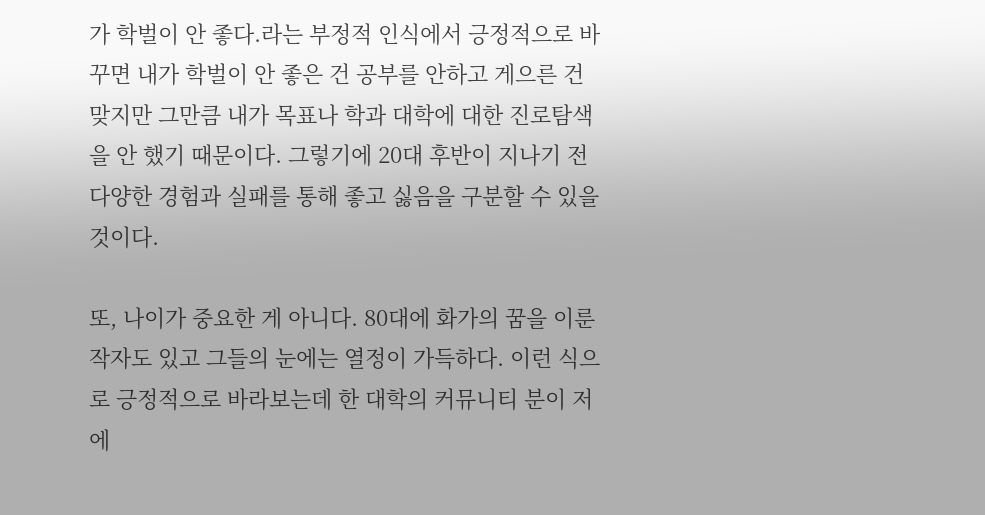가 학벌이 안 좋다.라는 부정적 인식에서 긍정적으로 바꾸면 내가 학벌이 안 좋은 건 공부를 안하고 게으른 건 맞지만 그만큼 내가 목표나 학과 대학에 대한 진로탐색을 안 했기 때문이다. 그렇기에 20대 후반이 지나기 전 다양한 경험과 실패를 통해 좋고 싫음을 구분할 수 있을 것이다.

또, 나이가 중요한 게 아니다. 80대에 화가의 꿈을 이룬 작자도 있고 그들의 눈에는 열정이 가득하다. 이런 식으로 긍정적으로 바라보는데 한 대학의 커뮤니티 분이 저에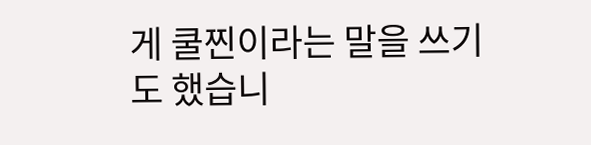게 쿨찐이라는 말을 쓰기도 했습니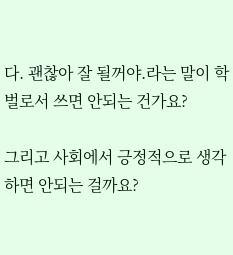다. 괜찮아 잘 될꺼야.라는 말이 학벌로서 쓰면 안되는 건가요?

그리고 사회에서 긍정적으로 생각하면 안되는 걸까요?